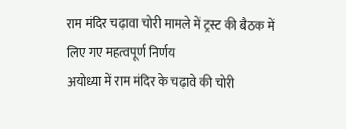राम मंदिर चढ़ावा चोरी मामले में ट्रस्ट की बैठक में लिए गए महत्वपूर्ण निर्णय
अयोध्या में राम मंदिर के चढ़ावे की चोरी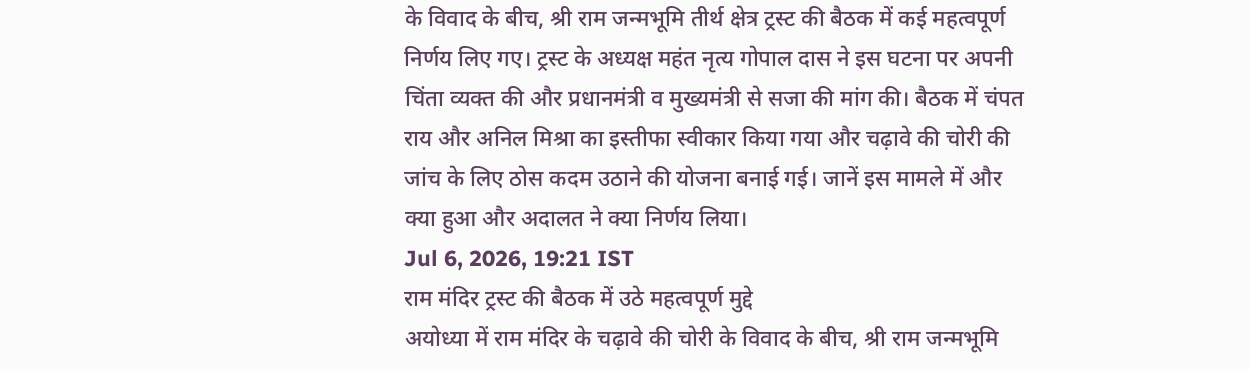के विवाद के बीच, श्री राम जन्मभूमि तीर्थ क्षेत्र ट्रस्ट की बैठक में कई महत्वपूर्ण निर्णय लिए गए। ट्रस्ट के अध्यक्ष महंत नृत्य गोपाल दास ने इस घटना पर अपनी चिंता व्यक्त की और प्रधानमंत्री व मुख्यमंत्री से सजा की मांग की। बैठक में चंपत राय और अनिल मिश्रा का इस्तीफा स्वीकार किया गया और चढ़ावे की चोरी की जांच के लिए ठोस कदम उठाने की योजना बनाई गई। जानें इस मामले में और क्या हुआ और अदालत ने क्या निर्णय लिया।
Jul 6, 2026, 19:21 IST
राम मंदिर ट्रस्ट की बैठक में उठे महत्वपूर्ण मुद्दे
अयोध्या में राम मंदिर के चढ़ावे की चोरी के विवाद के बीच, श्री राम जन्मभूमि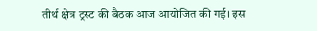तीर्थ क्षेत्र ट्रस्ट की बैठक आज आयोजित की गई। इस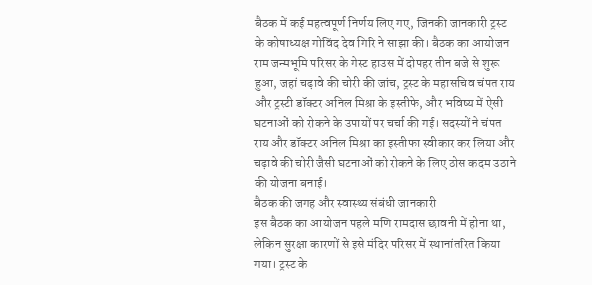बैठक में कई महत्वपूर्ण निर्णय लिए गए, जिनकी जानकारी ट्रस्ट के कोषाध्यक्ष गोविंद देव गिरि ने साझा की। बैठक का आयोजन राम जन्मभूमि परिसर के गेस्ट हाउस में दोपहर तीन बजे से शुरू हुआ, जहां चढ़ावे की चोरी की जांच, ट्रस्ट के महासचिव चंपत राय और ट्रस्टी डॉक्टर अनिल मिश्रा के इस्तीफे, और भविष्य में ऐसी घटनाओं को रोकने के उपायों पर चर्चा की गई। सदस्यों ने चंपत राय और डॉक्टर अनिल मिश्रा का इस्तीफा स्वीकार कर लिया और चढ़ावे की चोरी जैसी घटनाओं को रोकने के लिए ठोस कदम उठाने की योजना बनाई।
बैठक की जगह और स्वास्थ्य संबंधी जानकारी
इस बैठक का आयोजन पहले मणि रामदास छावनी में होना था, लेकिन सुरक्षा कारणों से इसे मंदिर परिसर में स्थानांतरित किया गया। ट्रस्ट के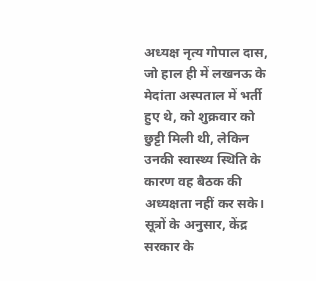अध्यक्ष नृत्य गोपाल दास, जो हाल ही में लखनऊ के मेदांता अस्पताल में भर्ती हुए थे, को शुक्रवार को छुट्टी मिली थी, लेकिन उनकी स्वास्थ्य स्थिति के कारण वह बैठक की अध्यक्षता नहीं कर सके। सूत्रों के अनुसार, केंद्र सरकार के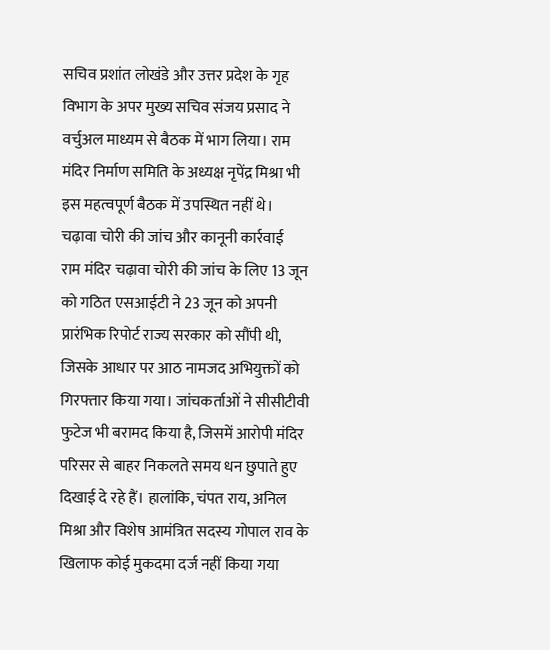सचिव प्रशांत लोखंडे और उत्तर प्रदेश के गृह विभाग के अपर मुख्य सचिव संजय प्रसाद ने वर्चुअल माध्यम से बैठक में भाग लिया। राम मंदिर निर्माण समिति के अध्यक्ष नृपेंद्र मिश्रा भी इस महत्वपूर्ण बैठक में उपस्थित नहीं थे।
चढ़ावा चोरी की जांच और कानूनी कार्रवाई
राम मंदिर चढ़ावा चोरी की जांच के लिए 13 जून को गठित एसआईटी ने 23 जून को अपनी प्रारंभिक रिपोर्ट राज्य सरकार को सौंपी थी, जिसके आधार पर आठ नामजद अभियुक्तों को गिरफ्तार किया गया। जांचकर्ताओं ने सीसीटीवी फुटेज भी बरामद किया है, जिसमें आरोपी मंदिर परिसर से बाहर निकलते समय धन छुपाते हुए दिखाई दे रहे हैं। हालांकि, चंपत राय, अनिल मिश्रा और विशेष आमंत्रित सदस्य गोपाल राव के खिलाफ कोई मुकदमा दर्ज नहीं किया गया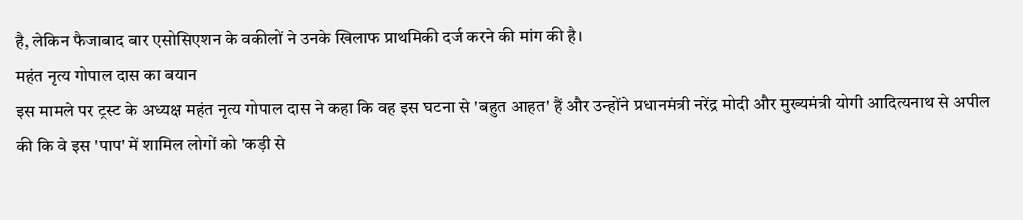है, लेकिन फैजाबाद बार एसोसिएशन के वकीलों ने उनके खिलाफ प्राथमिकी दर्ज करने की मांग की है।
महंत नृत्य गोपाल दास का बयान
इस मामले पर ट्रस्ट के अध्यक्ष महंत नृत्य गोपाल दास ने कहा कि वह इस घटना से 'बहुत आहत' हैं और उन्होंने प्रधानमंत्री नरेंद्र मोदी और मुख्यमंत्री योगी आदित्यनाथ से अपील की कि वे इस 'पाप' में शामिल लोगों को 'कड़ी से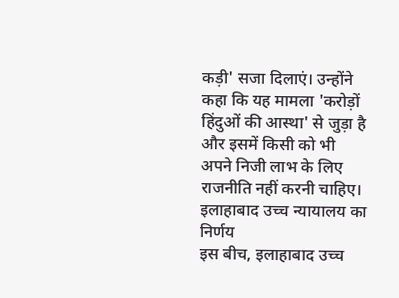कड़ी' सजा दिलाएं। उन्होंने कहा कि यह मामला 'करोड़ों हिंदुओं की आस्था' से जुड़ा है और इसमें किसी को भी अपने निजी लाभ के लिए राजनीति नहीं करनी चाहिए।
इलाहाबाद उच्च न्यायालय का निर्णय
इस बीच, इलाहाबाद उच्च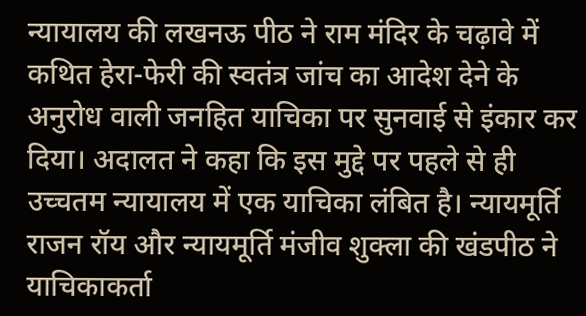न्यायालय की लखनऊ पीठ ने राम मंदिर के चढ़ावे में कथित हेरा-फेरी की स्वतंत्र जांच का आदेश देने के अनुरोध वाली जनहित याचिका पर सुनवाई से इंकार कर दिया। अदालत ने कहा कि इस मुद्दे पर पहले से ही उच्चतम न्यायालय में एक याचिका लंबित है। न्यायमूर्ति राजन रॉय और न्यायमूर्ति मंजीव शुक्ला की खंडपीठ ने याचिकाकर्ता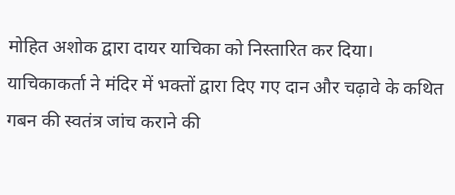मोहित अशोक द्वारा दायर याचिका को निस्तारित कर दिया। याचिकाकर्ता ने मंदिर में भक्तों द्वारा दिए गए दान और चढ़ावे के कथित गबन की स्वतंत्र जांच कराने की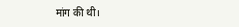मांग की थी।